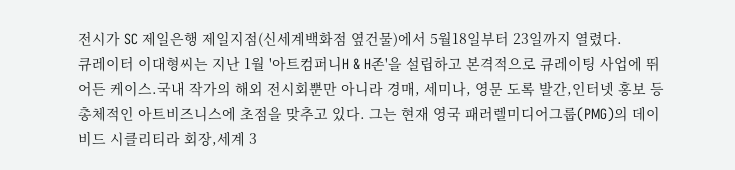전시가 SC 제일은행 제일지점(신세계백화점 옆건물)에서 5월18일부터 23일까지 열렸다.
큐레이터 이대형씨는 지난 1월 '아트컴퍼니H & H존'을 설립하고 본격적으로 큐레이팅 사업에 뛰어든 케이스.국내 작가의 해외 전시회뿐만 아니라 경매, 세미나, 영문 도록 발간,인터넷 홍보 등 총체적인 아트비즈니스에 초점을 맞추고 있다. 그는 현재 영국 패러렐미디어그룹(PMG)의 데이비드 시클리티라 회장,세계 3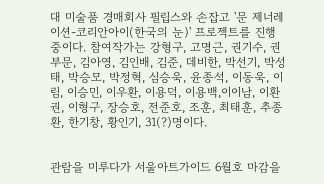대 미술품 경매회사 필립스와 손잡고 '문 제너레이션-코리안아이(한국의 눈)' 프로젝트를 진행 중이다. 참여작가는 강형구, 고명근, 권기수, 권부문, 김아영, 김인배, 김준, 데비한, 박선기, 박성태, 박승모, 박정혁, 심승욱, 윤종석, 이동욱, 이림, 이승민, 이우환, 이용덕, 이용백,이이남, 이환권, 이형구, 장승호, 전준호, 조훈, 최태훈, 추종환, 한기창, 황인기, 31(?)명이다.


관람을 미루다가 서울아트가이드 6월호 마감을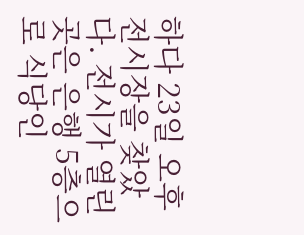하다 23일 오후 전시장을 찾았다. 전시가 열린 곳은 은행 5층으로 식당인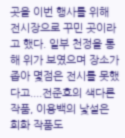곳을 이번 행사를 위해 전시장으로 꾸민 곳이라고 했다. 일부 천정을 통해 위가 보였으며 장소가 좁아 몇점은 전시를 못했다고....전준호의 색다른 작품, 이용백의 낯설은 회화 작품도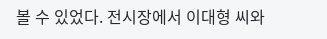볼 수 있었다. 전시장에서 이대형 씨와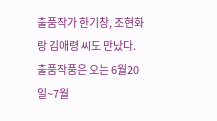출품작가 한기창, 조현화랑 김애령 씨도 만났다. 출품작품은 오는 6월20일~7월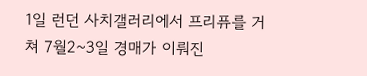1일 런던 사치갤러리에서 프리퓨를 거쳐 7월2~3일 경매가 이뤄진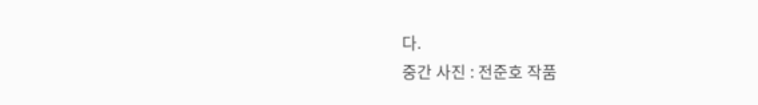다.
중간 사진 : 전준호 작품